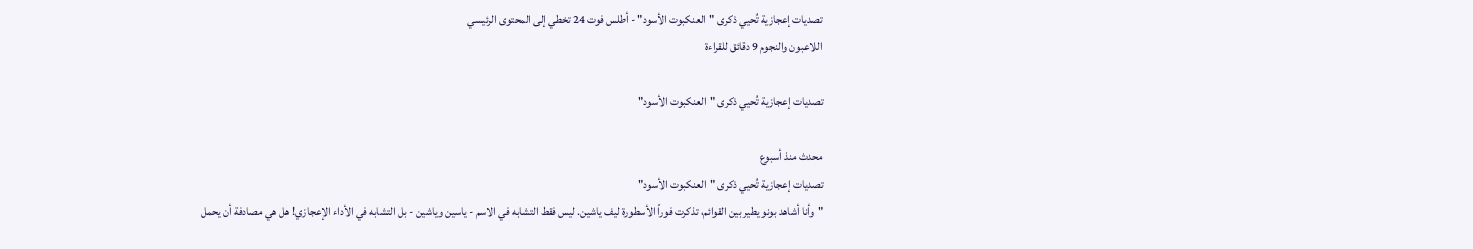تصديات إعجازية تُحيي ذكرى "العنكبوت الأسود" - أطلس فوت 24 تخطي إلى المحتوى الرئيسي
اللاعبون والنجوم 9 دقائق للقراءة

تصديات إعجازية تُحيي ذكرى "العنكبوت الأسود"

محدث منذ أسبوع
تصديات إعجازية تُحيي ذكرى "العنكبوت الأسود"
"وأنا أشاهد بونو يطير بين القوائم، تذكرت فوراً الأسطورة ليف ياشين. ليس فقط التشابه في الاسم - ياسين وياشين - بل التشابه في الأداء الإعجازي! هل هي مصادفة أن يحمل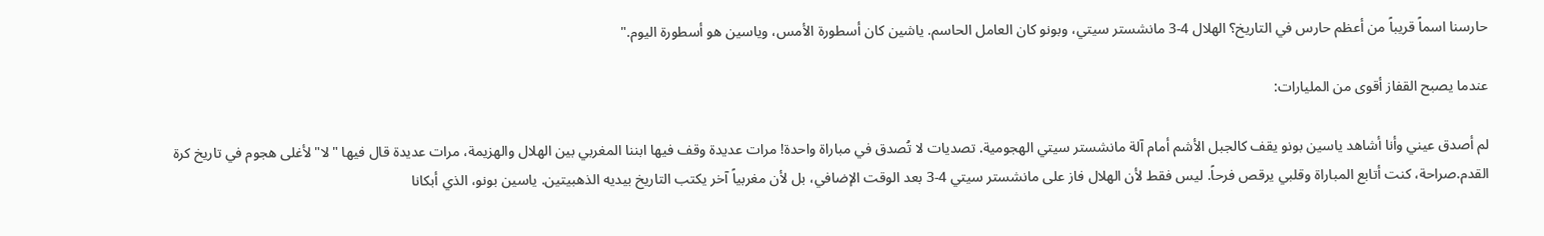حارسنا اسماً قريباً من أعظم حارس في التاريخ؟ الهلال 4-3 مانشستر سيتي، وبونو كان العامل الحاسم. ياشين كان أسطورة الأمس، وياسين هو أسطورة اليوم."

عندما يصبح القفاز أقوى من المليارات:

لم أصدق عيني وأنا أشاهد ياسين بونو يقف كالجبل الأشم أمام آلة مانشستر سيتي الهجومية. تصديات لا تُصدق في مباراة واحدة! مرات عديدة وقف فيها ابننا المغربي بين الهلال والهزيمة، مرات عديدة قال فيها "لا" لأغلى هجوم في تاريخ كرة القدم.صراحة، كنت أتابع المباراة وقلبي يرقص فرحاً. ليس فقط لأن الهلال فاز على مانشستر سيتي 4-3 بعد الوقت الإضافي، بل لأن مغربياً آخر يكتب التاريخ بيديه الذهبيتين. ياسين بونو، الذي أبكانا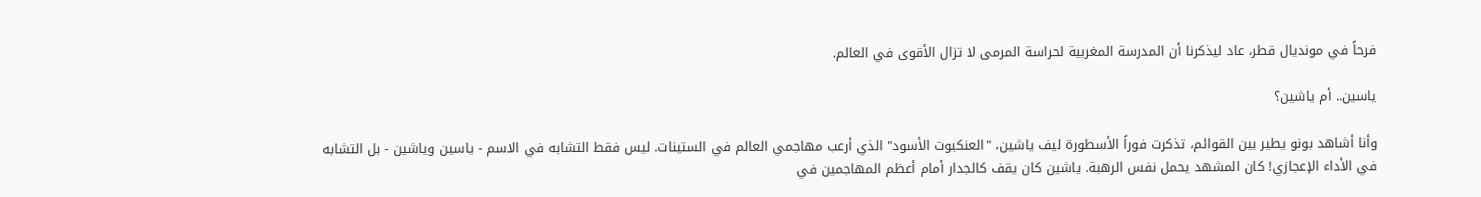فرحاً في مونديال قطر، عاد ليذكرنا أن المدرسة المغربية لحراسة المرمى لا تزال الأقوى في العالم.

ياسين.. أم ياشين؟

وأنا أشاهد بونو يطير بين القوائم، تذكرت فوراً الأسطورة ليف ياشين، "العنكبوت الأسود" الذي أرعب مهاجمي العالم في الستينات. ليس فقط التشابه في الاسم - ياسين وياشين - بل التشابه في الأداء الإعجازي! كان المشهد يحمل نفس الرهبة. ياشين كان يقف كالجدار أمام أعظم المهاجمين في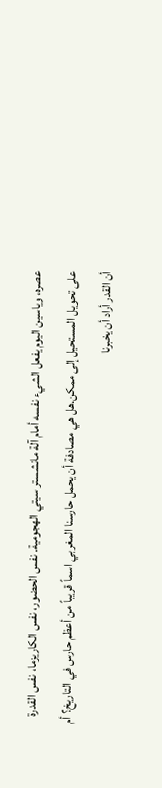عصره، وياسين اليوم يفعل الشيء نفسه أمام آلة مانشستر سيتي الهجومية. نفس الحضور، نفس الكاريزما، نفس القدرة على تحويل المستحيل إلى ممكن.هل هي مصادفة أن يحمل حارسنا المغربي اسماً قريباً من أعظم حارس في التاريخ؟ أم أن القدر أراد أن يخبرنا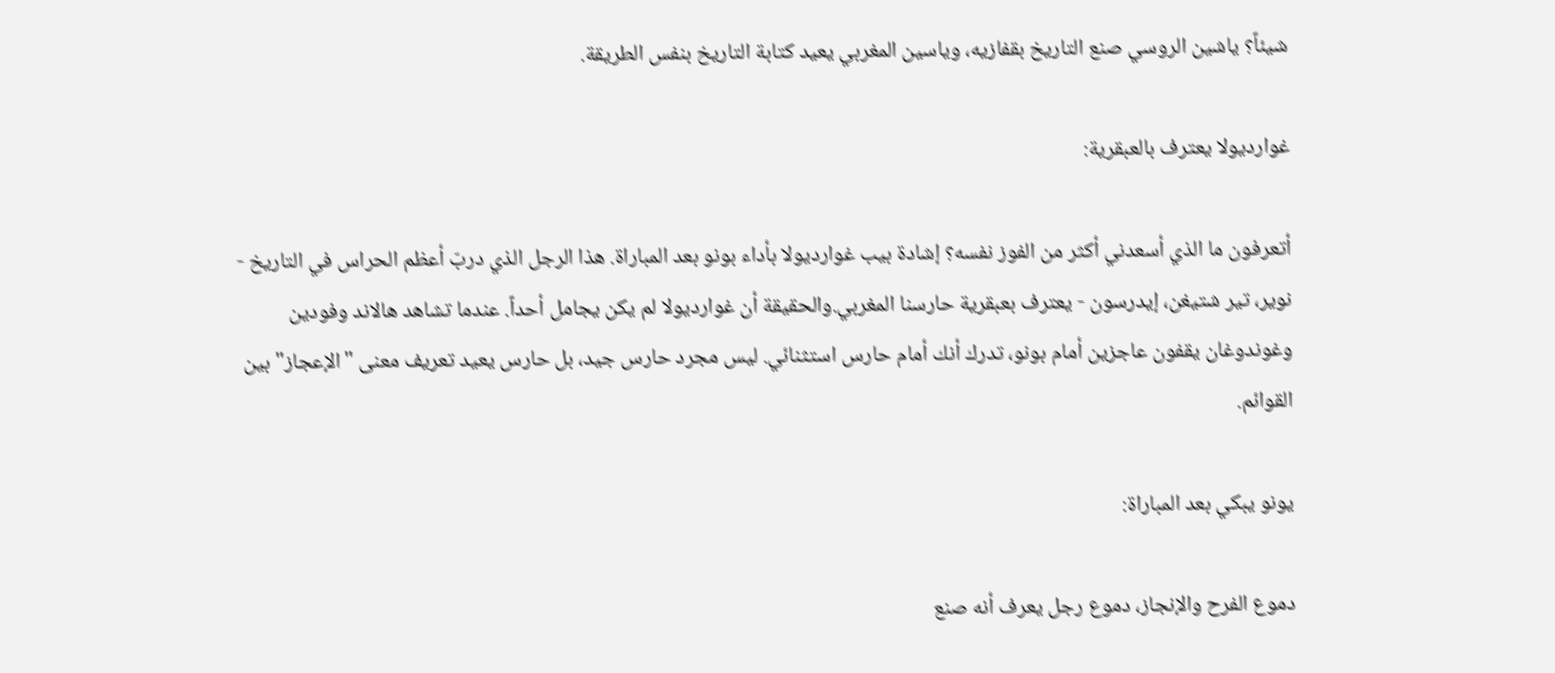شيئاً؟ ياشين الروسي صنع التاريخ بقفازيه، وياسين المغربي يعيد كتابة التاريخ بنفس الطريقة.

غوارديولا يعترف بالعبقرية:

أتعرفون ما الذي أسعدني أكثر من الفوز نفسه؟ إشادة بيب غوارديولا بأداء بونو بعد المباراة. هذا الرجل الذي دربّ أعظم الحراس في التاريخ - نوير، تير شتيغن، إيدرسون - يعترف بعبقرية حارسنا المغربي.والحقيقة أن غوارديولا لم يكن يجامل أحداً. عندما تشاهد هالاند وفودين وغوندوغان يقفون عاجزين أمام بونو، تدرك أنك أمام حارس استثنائي. ليس مجرد حارس جيد، بل حارس يعيد تعريف معنى "الإعجاز" بين القوائم.

يونو يبكي بعد المباراة:

دموع الفرح والإنجاز، دموع رجل يعرف أنه صنع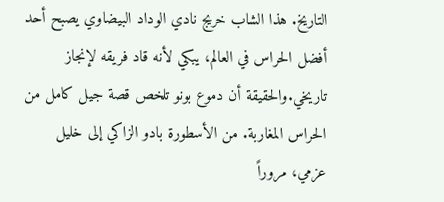التاريخ. هذا الشاب خريج نادي الوداد البيضاوي يصبح أحد أفضل الحراس في العالم، يبكي لأنه قاد فريقه لإنجاز تاريخي.والحقيقة أن دموع بونو تلخص قصة جيل كامل من الحراس المغاربة. من الأسطورة بادو الزاكي إلى خليل عزمي، مروراً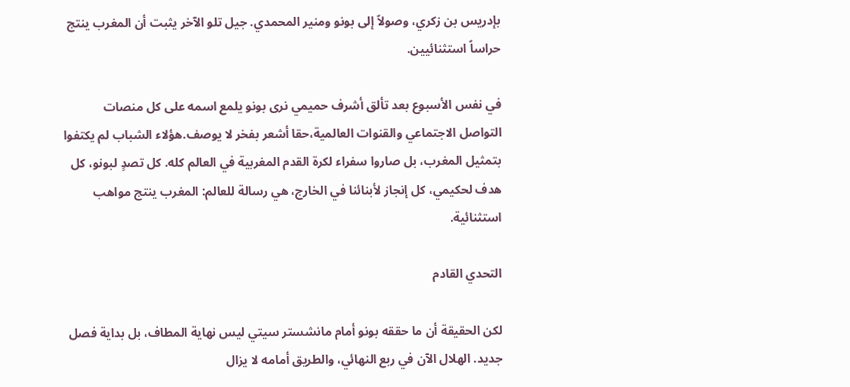بإدريس بن زكري، وصولاً إلى بونو ومنير المحمدي. جيل تلو الآخر يثبت أن المغرب ينتج حراساً استثنائيين.

في نفس الأسبوع بعد تألق أشرف حميمي نرى بونو يلمع اسمه على كل منصات التواصل الاجتماعي والقنوات العالمية،حقا أشعر بفخر لا يوصف.هؤلاء الشباب لم يكتفوا بتمثيل المغرب، بل صاروا سفراء لكرة القدم المغربية في العالم كله. كل تصدٍ لبونو، كل هدف لحكيمي، كل إنجاز لأبنائنا في الخارج، هي رسالة للعالم: المغرب ينتج مواهب استثنائية.

التحدي القادم

لكن الحقيقة أن ما حققه بونو أمام مانشستر سيتي ليس نهاية المطاف، بل بداية فصل جديد. الهلال الآن في ربع النهائي، والطريق أمامه لا يزال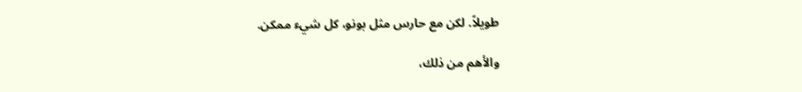طويلاً. لكن مع حارس مثل بونو، كل شيء ممكن.

والأهم من ذلك،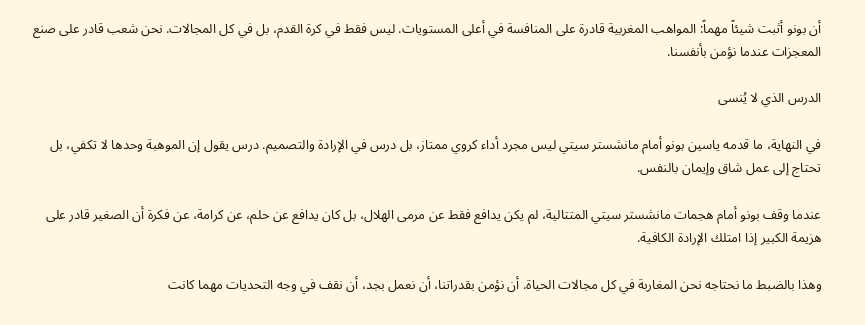أن بونو أثبت شيئاً مهماً: المواهب المغربية قادرة على المنافسة في أعلى المستويات. ليس فقط في كرة القدم، بل في كل المجالات. نحن شعب قادر على صنع المعجزات عندما نؤمن بأنفسنا.

الدرس الذي لا يُنسى

في النهاية، ما قدمه ياسين بونو أمام مانشستر سيتي ليس مجرد أداء كروي ممتاز، بل درس في الإرادة والتصميم. درس يقول إن الموهبة وحدها لا تكفي، بل تحتاج إلى عمل شاق وإيمان بالنفس.

عندما وقف بونو أمام هجمات مانشستر سيتي المتتالية، لم يكن يدافع فقط عن مرمى الهلال، بل كان يدافع عن حلم، عن كرامة، عن فكرة أن الصغير قادر على هزيمة الكبير إذا امتلك الإرادة الكافية.

وهذا بالضبط ما نحتاجه نحن المغاربة في كل مجالات الحياة. أن نؤمن بقدراتنا، أن نعمل بجد، أن نقف في وجه التحديات مهما كانت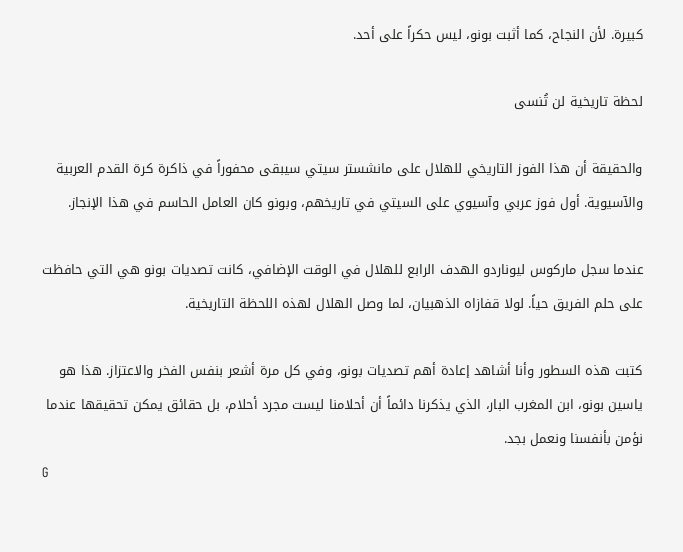كبيرة. لأن النجاح، كما أثبت بونو، ليس حكراً على أحد.

لحظة تاريخية لن تُنسى

والحقيقة أن هذا الفوز التاريخي للهلال على مانشستر سيتي سيبقى محفوراً في ذاكرة كرة القدم العربية والآسيوية. أول فوز عربي وآسيوي على السيتي في تاريخهم، وبونو كان العامل الحاسم في هذا الإنجاز.

عندما سجل ماركوس ليوناردو الهدف الرابع للهلال في الوقت الإضافي، كانت تصديات بونو هي التي حافظت على حلم الفريق حياً. لولا قفازاه الذهبيان، لما وصل الهلال لهذه اللحظة التاريخية.

كتبت هذه السطور وأنا أشاهد إعادة أهم تصديات بونو، وفي كل مرة أشعر بنفس الفخر والاعتزاز. هذا هو ياسين بونو، ابن المغرب البار، الذي يذكرنا دائماً أن أحلامنا ليست مجرد أحلام، بل حقائق يمكن تحقيقها عندما نؤمن بأنفسنا ونعمل بجد.
G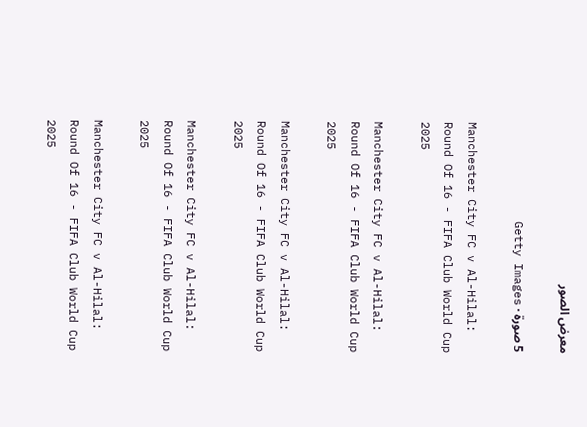معرض الصور

5 صورة · Getty Images

Manchester City FC v Al-Hilal: Round Of 16 - FIFA Club World Cup 2025

Manchester City FC v Al-Hilal: Round Of 16 - FIFA Club World Cup 2025

Manchester City FC v Al-Hilal: Round Of 16 - FIFA Club World Cup 2025

Manchester City FC v Al-Hilal: Round Of 16 - FIFA Club World Cup 2025

Manchester City FC v Al-Hilal: Round Of 16 - FIFA Club World Cup 2025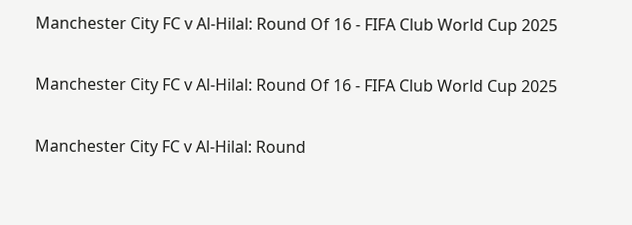Manchester City FC v Al-Hilal: Round Of 16 - FIFA Club World Cup 2025

Manchester City FC v Al-Hilal: Round Of 16 - FIFA Club World Cup 2025

Manchester City FC v Al-Hilal: Round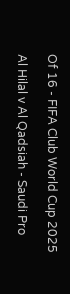Of 16 - FIFA Club World Cup 2025

Al Hilal v Al Qadsiah - Saudi Pro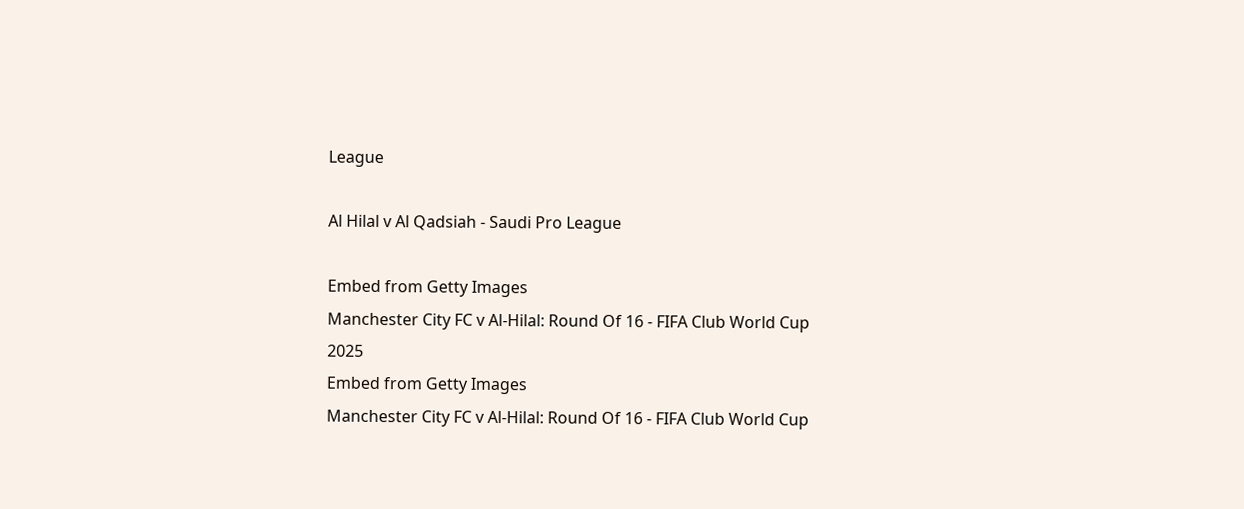League

Al Hilal v Al Qadsiah - Saudi Pro League

Embed from Getty Images
Manchester City FC v Al-Hilal: Round Of 16 - FIFA Club World Cup 2025
Embed from Getty Images
Manchester City FC v Al-Hilal: Round Of 16 - FIFA Club World Cup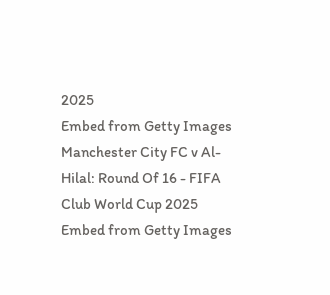2025
Embed from Getty Images
Manchester City FC v Al-Hilal: Round Of 16 - FIFA Club World Cup 2025
Embed from Getty Images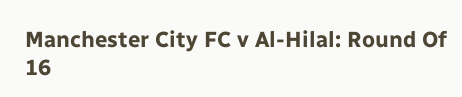Manchester City FC v Al-Hilal: Round Of 16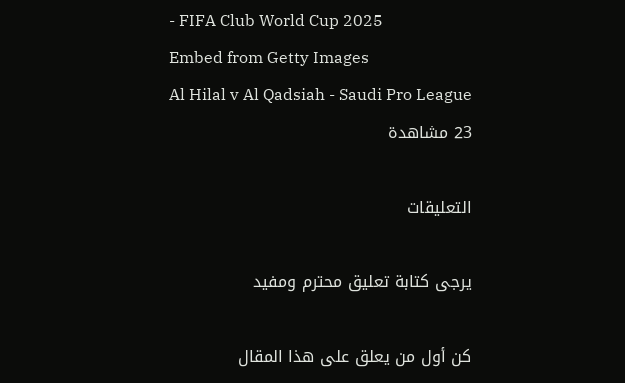- FIFA Club World Cup 2025
Embed from Getty Images
Al Hilal v Al Qadsiah - Saudi Pro League
23 مشاهدة

التعليقات

يرجى كتابة تعليق محترم ومفيد

كن أول من يعلق على هذا المقال